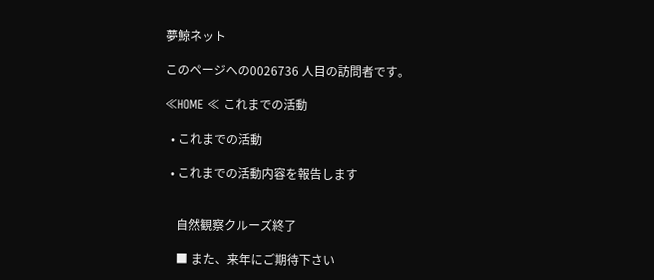夢鯨ネット

このページへの0026736 人目の訪問者です。

≪HOME ≪ これまでの活動

  • これまでの活動

  • これまでの活動内容を報告します


    自然観察クルーズ終了

    ■ また、来年にご期待下さい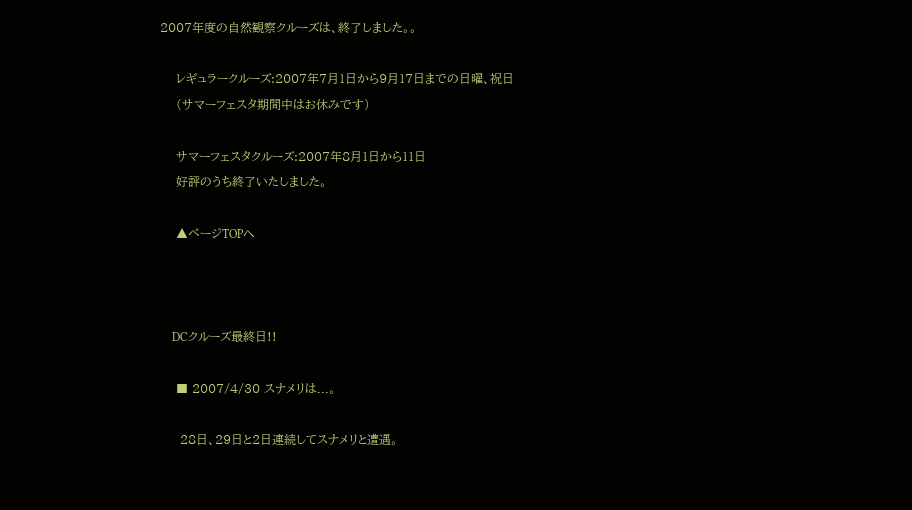2007年度の自然観察クルーズは、終了しました。。

    レギュラークルーズ:2007年7月1日から9月17日までの日曜、祝日
    (サマーフェスタ期間中はお休みです)

    サマーフェスタクルーズ:2007年8月1日から11日
    好評のうち終了いたしました。

    ▲ページTOPへ



    DCクルーズ最終日!!

    ■ 2007/4/30 スナメリは...。

     28日、29日と2日連続してスナメリと遭遇。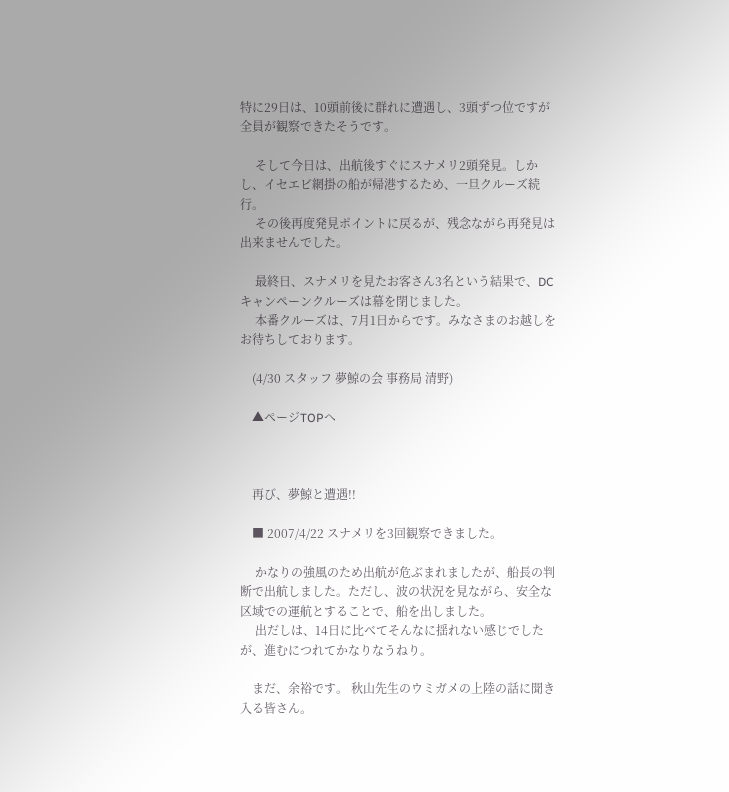特に29日は、10頭前後に群れに遭遇し、3頭ずつ位ですが全員が観察できたそうです。

     そして今日は、出航後すぐにスナメリ2頭発見。しかし、イセエビ網掛の船が帰港するため、一旦クルーズ続行。
     その後再度発見ポイントに戻るが、残念ながら再発見は出来ませんでした。

     最終日、スナメリを見たお客さん3名という結果で、DCキャンペーンクルーズは幕を閉じました。
     本番クルーズは、7月1日からです。みなさまのお越しをお待ちしております。

    (4/30 スタッフ 夢鯨の会 事務局 清野)

    ▲ページTOPへ



    再び、夢鯨と遭遇!!

    ■ 2007/4/22 スナメリを3回観察できました。

     かなりの強風のため出航が危ぶまれましたが、船長の判断で出航しました。ただし、波の状況を見ながら、安全な区域での運航とすることで、船を出しました。
     出だしは、14日に比べてそんなに揺れない感じでしたが、進むにつれてかなりなうねり。

    まだ、余裕です。 秋山先生のウミガメの上陸の話に聞き入る皆さん。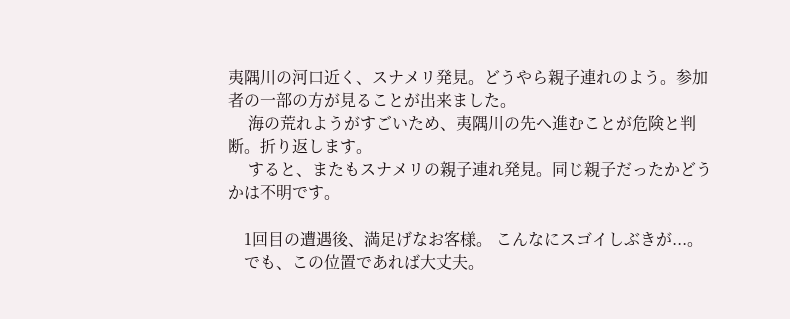夷隅川の河口近く、スナメリ発見。どうやら親子連れのよう。参加者の一部の方が見ることが出来ました。
     海の荒れようがすごいため、夷隅川の先へ進むことが危険と判断。折り返します。
     すると、またもスナメリの親子連れ発見。同じ親子だったかどうかは不明です。

    1回目の遭遇後、満足げなお客様。 こんなにスゴイしぶきが...。
    でも、この位置であれば大丈夫。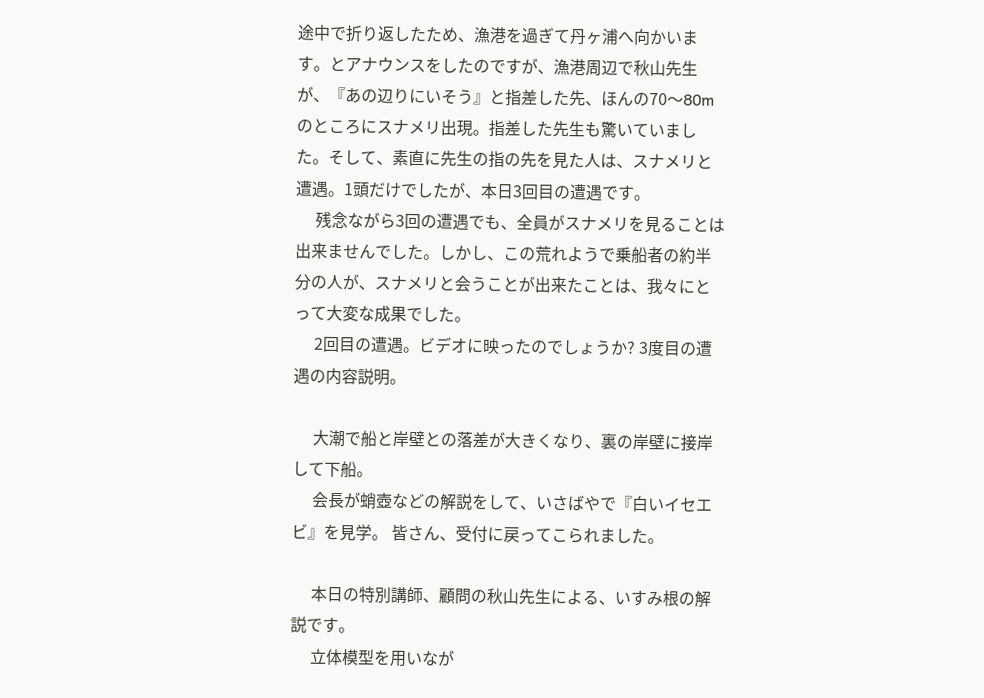途中で折り返したため、漁港を過ぎて丹ヶ浦へ向かいます。とアナウンスをしたのですが、漁港周辺で秋山先生が、『あの辺りにいそう』と指差した先、ほんの70〜80mのところにスナメリ出現。指差した先生も驚いていました。そして、素直に先生の指の先を見た人は、スナメリと遭遇。1頭だけでしたが、本日3回目の遭遇です。
     残念ながら3回の遭遇でも、全員がスナメリを見ることは出来ませんでした。しかし、この荒れようで乗船者の約半分の人が、スナメリと会うことが出来たことは、我々にとって大変な成果でした。
     2回目の遭遇。ビデオに映ったのでしょうか? 3度目の遭遇の内容説明。

     大潮で船と岸壁との落差が大きくなり、裏の岸壁に接岸して下船。
     会長が蛸壺などの解説をして、いさばやで『白いイセエビ』を見学。 皆さん、受付に戻ってこられました。

     本日の特別講師、顧問の秋山先生による、いすみ根の解説です。
     立体模型を用いなが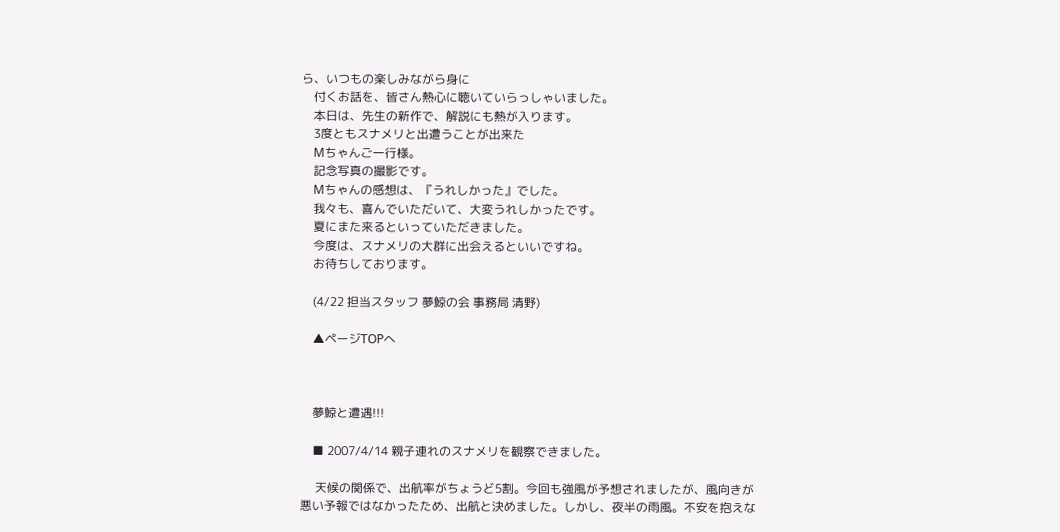ら、いつもの楽しみながら身に
    付くお話を、皆さん熱心に聴いていらっしゃいました。
    本日は、先生の新作で、解説にも熱が入ります。
    3度ともスナメリと出遭うことが出来た
    Mちゃんご一行様。
    記念写真の撮影です。
    Mちゃんの感想は、『うれしかった』でした。
    我々も、喜んでいただいて、大変うれしかったです。
    夏にまた来るといっていただきました。
    今度は、スナメリの大群に出会えるといいですね。
    お待ちしております。

    (4/22 担当スタッフ 夢鯨の会 事務局 清野)

    ▲ページTOPへ



    夢鯨と遭遇!!!

    ■ 2007/4/14 親子連れのスナメリを観察できました。

     天候の関係で、出航率がちょうど5割。今回も強風が予想されましたが、風向きが悪い予報ではなかったため、出航と決めました。しかし、夜半の雨風。不安を抱えな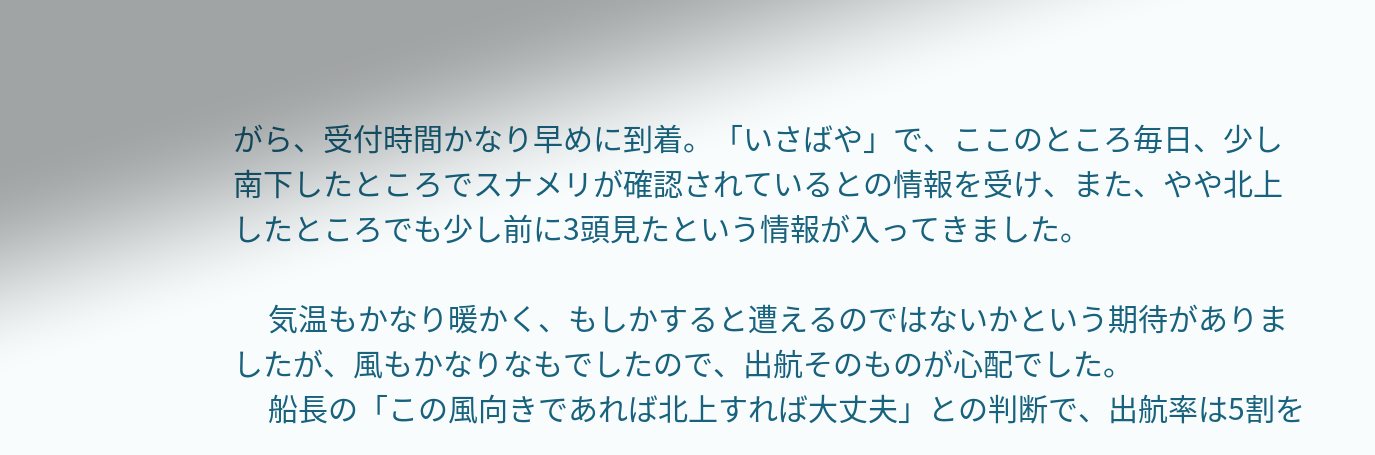がら、受付時間かなり早めに到着。「いさばや」で、ここのところ毎日、少し南下したところでスナメリが確認されているとの情報を受け、また、やや北上したところでも少し前に3頭見たという情報が入ってきました。

     気温もかなり暖かく、もしかすると遭えるのではないかという期待がありましたが、風もかなりなもでしたので、出航そのものが心配でした。
     船長の「この風向きであれば北上すれば大丈夫」との判断で、出航率は5割を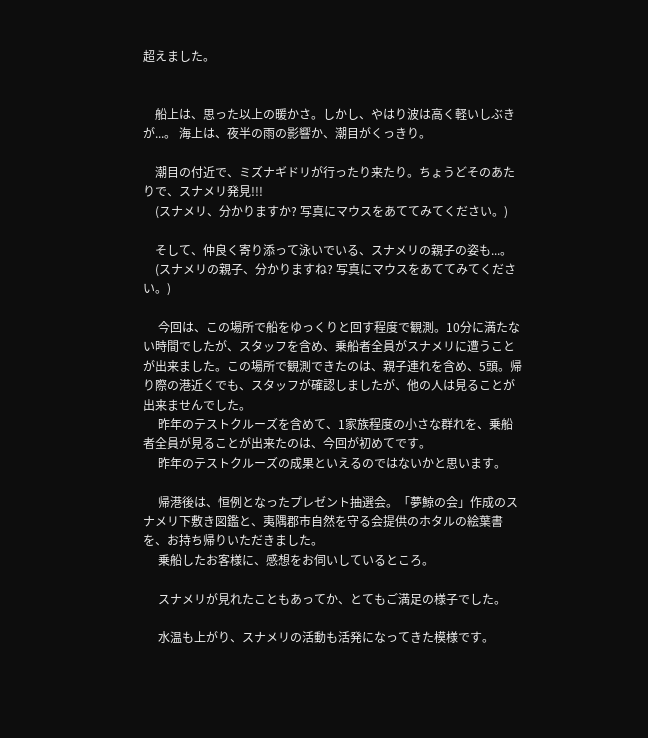超えました。


    船上は、思った以上の暖かさ。しかし、やはり波は高く軽いしぶきが...。 海上は、夜半の雨の影響か、潮目がくっきり。

    潮目の付近で、ミズナギドリが行ったり来たり。ちょうどそのあたりで、スナメリ発見!!!
    (スナメリ、分かりますか? 写真にマウスをあててみてください。)

    そして、仲良く寄り添って泳いでいる、スナメリの親子の姿も...。
    (スナメリの親子、分かりますね? 写真にマウスをあててみてください。)

     今回は、この場所で船をゆっくりと回す程度で観測。10分に満たない時間でしたが、スタッフを含め、乗船者全員がスナメリに遭うことが出来ました。この場所で観測できたのは、親子連れを含め、5頭。帰り際の港近くでも、スタッフが確認しましたが、他の人は見ることが出来ませんでした。
     昨年のテストクルーズを含めて、1家族程度の小さな群れを、乗船者全員が見ることが出来たのは、今回が初めてです。
     昨年のテストクルーズの成果といえるのではないかと思います。

     帰港後は、恒例となったプレゼント抽選会。「夢鯨の会」作成のスナメリ下敷き図鑑と、夷隅郡市自然を守る会提供のホタルの絵葉書を、お持ち帰りいただきました。
     乗船したお客様に、感想をお伺いしているところ。

     スナメリが見れたこともあってか、とてもご満足の様子でした。

     水温も上がり、スナメリの活動も活発になってきた模様です。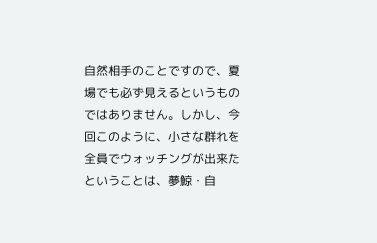自然相手のことですので、夏場でも必ず見えるというものではありません。しかし、今回このように、小さな群れを全員でウォッチングが出来たということは、夢鯨・自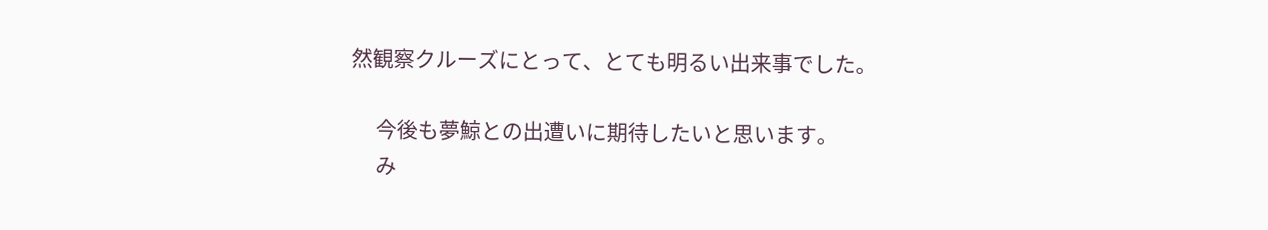然観察クルーズにとって、とても明るい出来事でした。

     今後も夢鯨との出遭いに期待したいと思います。
     み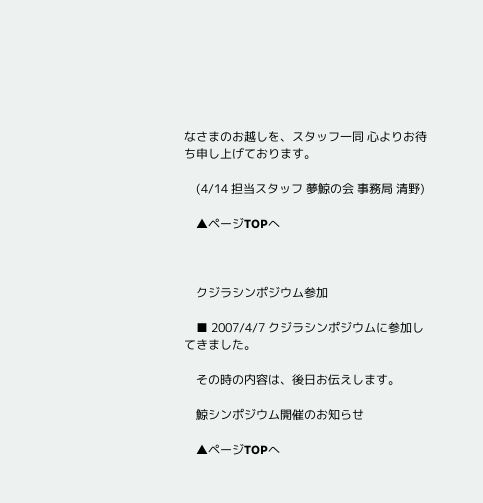なさまのお越しを、スタッフ一同 心よりお待ち申し上げております。

    (4/14 担当スタッフ 夢鯨の会 事務局 清野)

    ▲ページTOPへ



    クジラシンポジウム参加

    ■ 2007/4/7 クジラシンポジウムに参加してきました。

    その時の内容は、後日お伝えします。

    鯨シンポジウム開催のお知らせ

    ▲ページTOPへ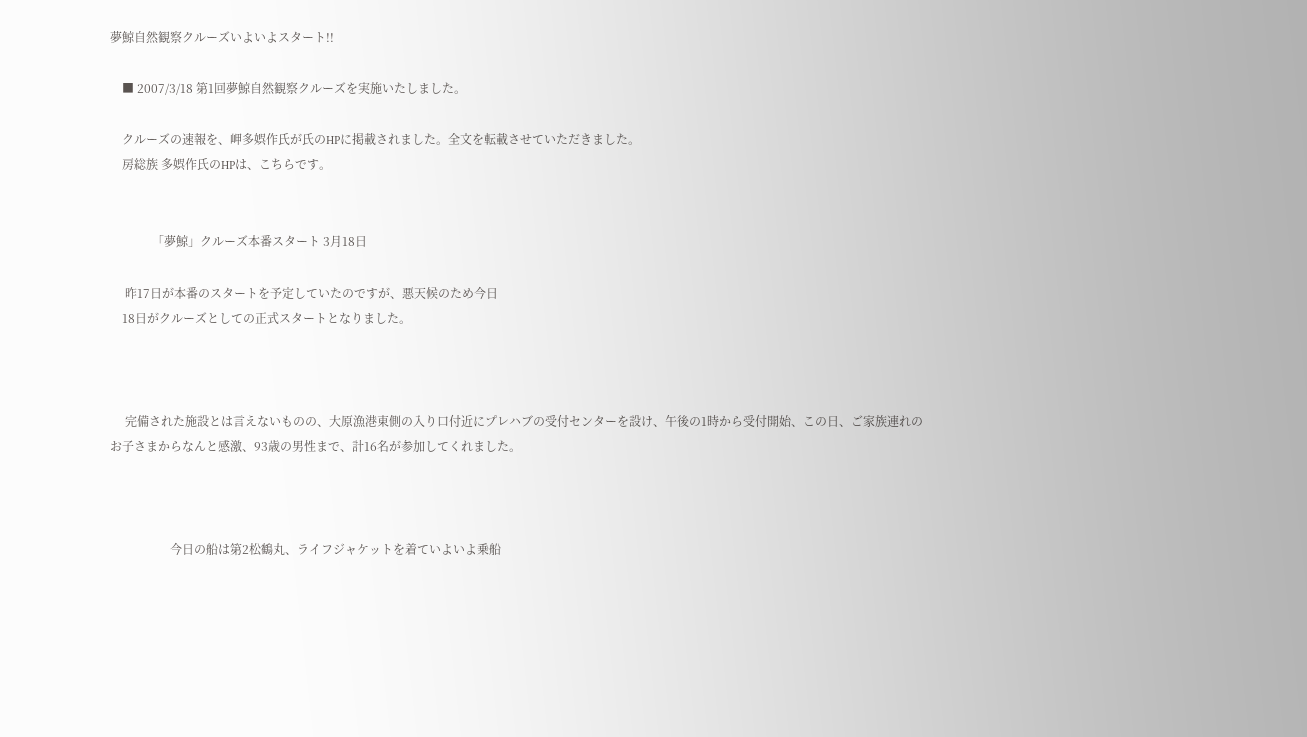夢鯨自然観察クルーズいよいよスタート!!

    ■ 2007/3/18 第1回夢鯨自然観察クルーズを実施いたしました。

    クルーズの速報を、岬多娯作氏が氏のHPに掲載されました。全文を転載させていただきました。
    房総族 多娯作氏のHPは、こちらです。


              「夢鯨」クルーズ本番スタート 3月18日

     昨17日が本番のスタートを予定していたのですが、悪天候のため今日
    18日がクルーズとしての正式スタートとなりました。



     完備された施設とは言えないものの、大原漁港東側の入り口付近にプレハブの受付センターを設け、午後の1時から受付開始、この日、ご家族連れのお子さまからなんと感激、93歳の男性まで、計16名が参加してくれました。



                    今日の船は第2松鶴丸、ライフジャケットを着ていよいよ乗船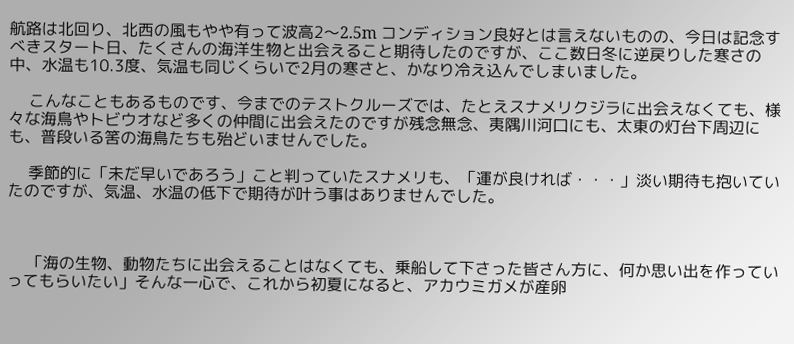航路は北回り、北西の風もやや有って波高2〜2.5m コンディション良好とは言えないものの、今日は記念すべきスタート日、たくさんの海洋生物と出会えること期待したのですが、ここ数日冬に逆戻りした寒さの中、水温も10.3度、気温も同じくらいで2月の寒さと、かなり冷え込んでしまいました。

     こんなこともあるものです、今までのテストクルーズでは、たとえスナメリクジラに出会えなくても、様々な海鳥やトビウオなど多くの仲間に出会えたのですが残念無念、夷隅川河口にも、太東の灯台下周辺にも、普段いる筈の海鳥たちも殆どいませんでした。

     季節的に「未だ早いであろう」こと判っていたスナメリも、「運が良ければ・・・」淡い期待も抱いていたのですが、気温、水温の低下で期待が叶う事はありませんでした。



     「海の生物、動物たちに出会えることはなくても、乗船して下さった皆さん方に、何か思い出を作っていってもらいたい」そんな一心で、これから初夏になると、アカウミガメが産卵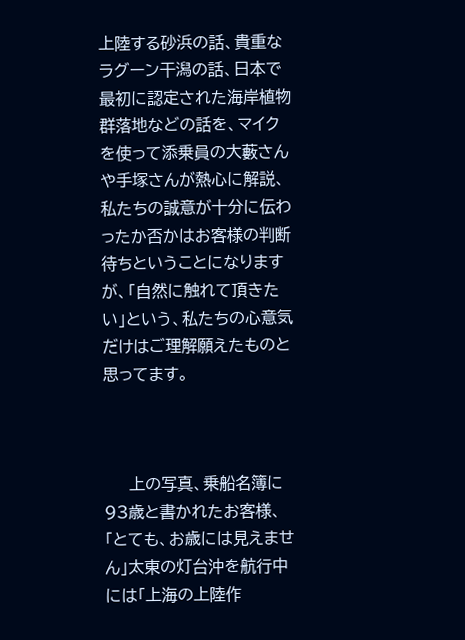上陸する砂浜の話、貴重なラグーン干潟の話、日本で最初に認定された海岸植物群落地などの話を、マイクを使って添乗員の大藪さんや手塚さんが熱心に解説、私たちの誠意が十分に伝わったか否かはお客様の判断待ちということになりますが、「自然に触れて頂きたい」という、私たちの心意気だけはご理解願えたものと思ってます。



     上の写真、乗船名簿に93歳と書かれたお客様、「とても、お歳には見えません」太東の灯台沖を航行中には「上海の上陸作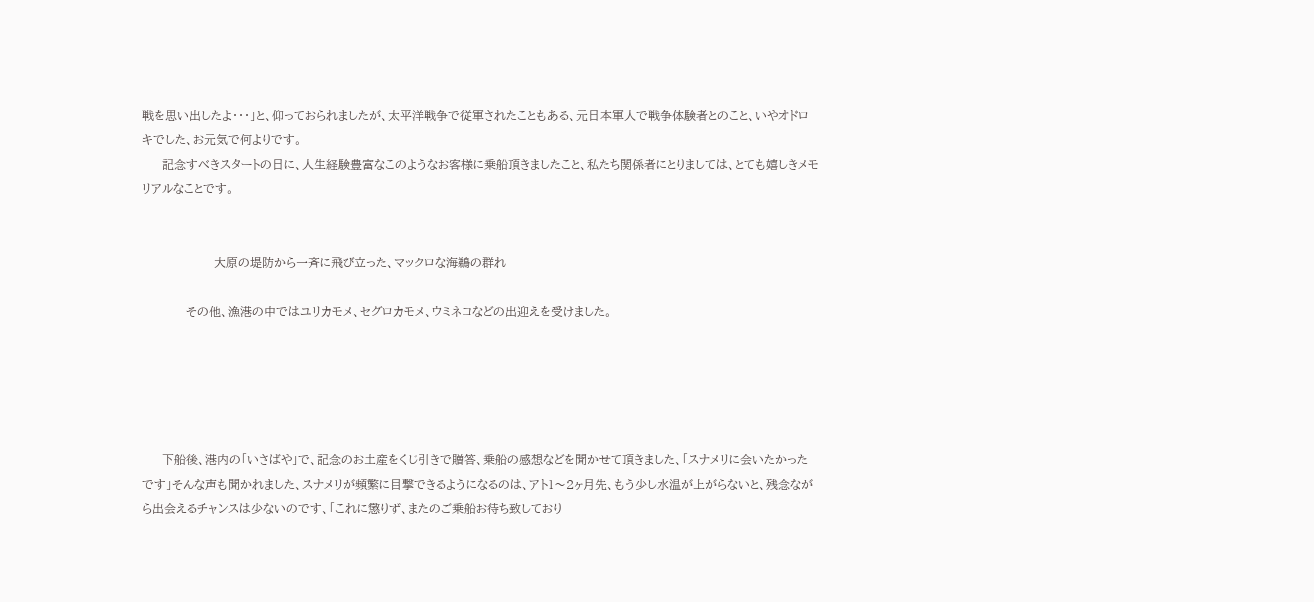戦を思い出したよ・・・」と、仰っておられましたが、太平洋戦争で従軍されたこともある、元日本軍人で戦争体験者とのこと、いやオドロキでした、お元気で何よりです。
     記念すべきスタートの日に、人生経験豊富なこのようなお客様に乗船頂きましたこと、私たち関係者にとりましては、とても嬉しきメモリアルなことです。


                  大原の堤防から一斉に飛び立った、マックロな海鵜の群れ

           その他、漁港の中ではユリカモメ、セグロカモメ、ウミネコなどの出迎えを受けました。





     下船後、港内の「いさばや」で、記念のお土産をくじ引きで贈答、乗船の感想などを聞かせて頂きました、「スナメリに会いたかったです」そんな声も聞かれました、スナメリが頻繁に目撃できるようになるのは、アト1〜2ヶ月先、もう少し水温が上がらないと、残念ながら出会えるチャンスは少ないのです、「これに懲りず、またのご乗船お待ち致しており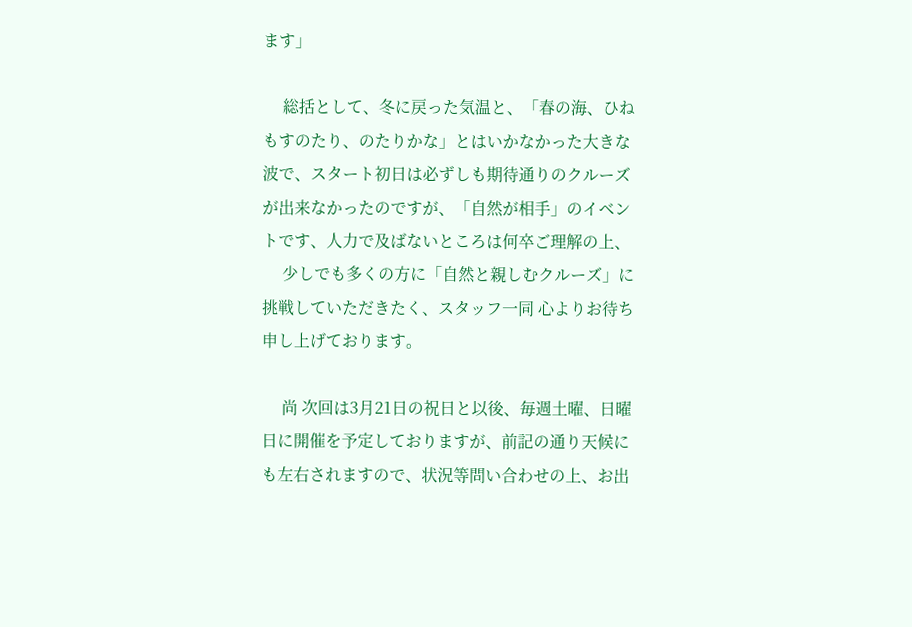ます」

     総括として、冬に戻った気温と、「春の海、ひねもすのたり、のたりかな」とはいかなかった大きな波で、スタート初日は必ずしも期待通りのクルーズが出来なかったのですが、「自然が相手」のイベントです、人力で及ばないところは何卒ご理解の上、
     少しでも多くの方に「自然と親しむクルーズ」に挑戦していただきたく、スタッフ一同 心よりお待ち申し上げております。

     尚 次回は3月21日の祝日と以後、毎週土曜、日曜日に開催を予定しておりますが、前記の通り天候にも左右されますので、状況等問い合わせの上、お出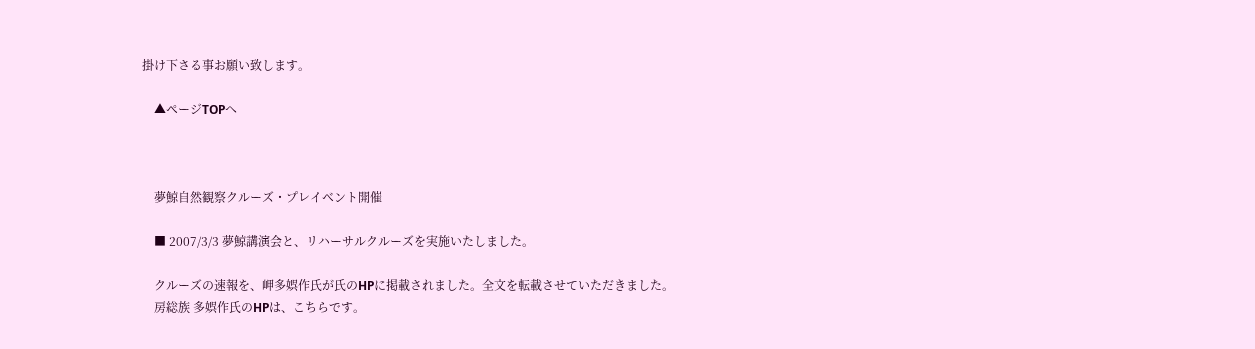掛け下さる事お願い致します。

    ▲ページTOPへ



    夢鯨自然観察クルーズ・プレイベント開催

    ■ 2007/3/3 夢鯨講演会と、リハーサルクルーズを実施いたしました。

    クルーズの速報を、岬多娯作氏が氏のHPに掲載されました。全文を転載させていただきました。
    房総族 多娯作氏のHPは、こちらです。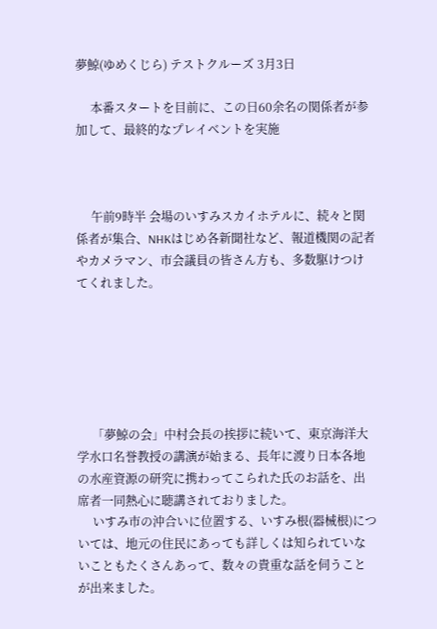夢鯨(ゆめくじら) テストクルーズ 3月3日

     本番スタートを目前に、この日60余名の関係者が参加して、最終的なプレイベントを実施



     午前9時半 会場のいすみスカイホテルに、続々と関係者が集合、NHKはじめ各新聞社など、報道機関の記者やカメラマン、市会議員の皆さん方も、多数駆けつけてくれました。






     「夢鯨の会」中村会長の挨拶に続いて、東京海洋大学水口名誉教授の講演が始まる、長年に渡り日本各地の水産資源の研究に携わってこられた氏のお話を、出席者一同熱心に聴講されておりました。
     いすみ市の沖合いに位置する、いすみ根(器械根)については、地元の住民にあっても詳しくは知られていないこともたくさんあって、数々の貴重な話を伺うことが出来ました。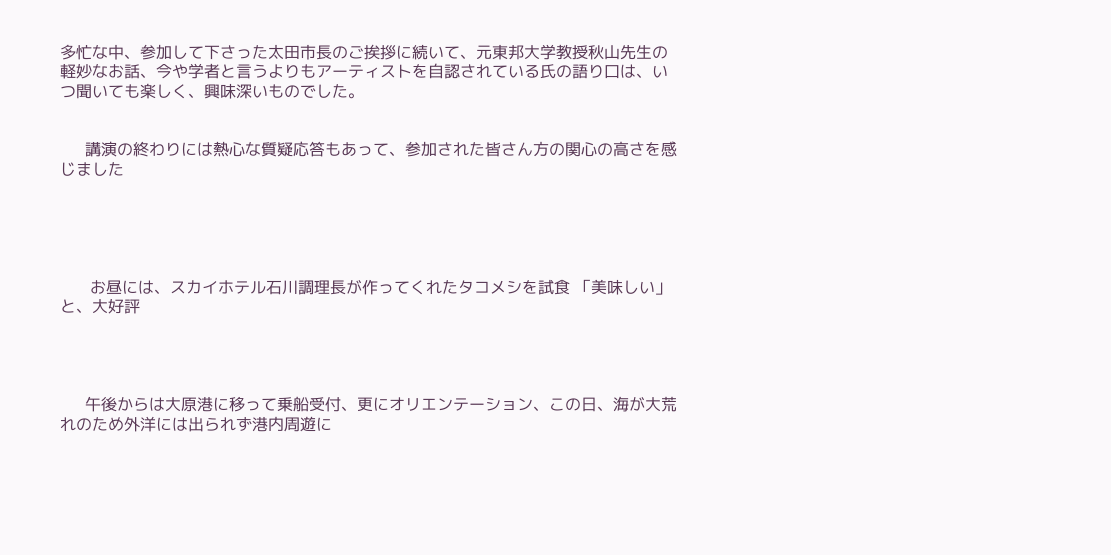多忙な中、参加して下さった太田市長のご挨拶に続いて、元東邦大学教授秋山先生の軽妙なお話、今や学者と言うよりもアーティストを自認されている氏の語り口は、いつ聞いても楽しく、興味深いものでした。


     講演の終わりには熱心な質疑応答もあって、参加された皆さん方の関心の高さを感じました





      お昼には、スカイホテル石川調理長が作ってくれたタコメシを試食 「美味しい」と、大好評




     午後からは大原港に移って乗船受付、更にオリエンテーション、この日、海が大荒れのため外洋には出られず港内周遊に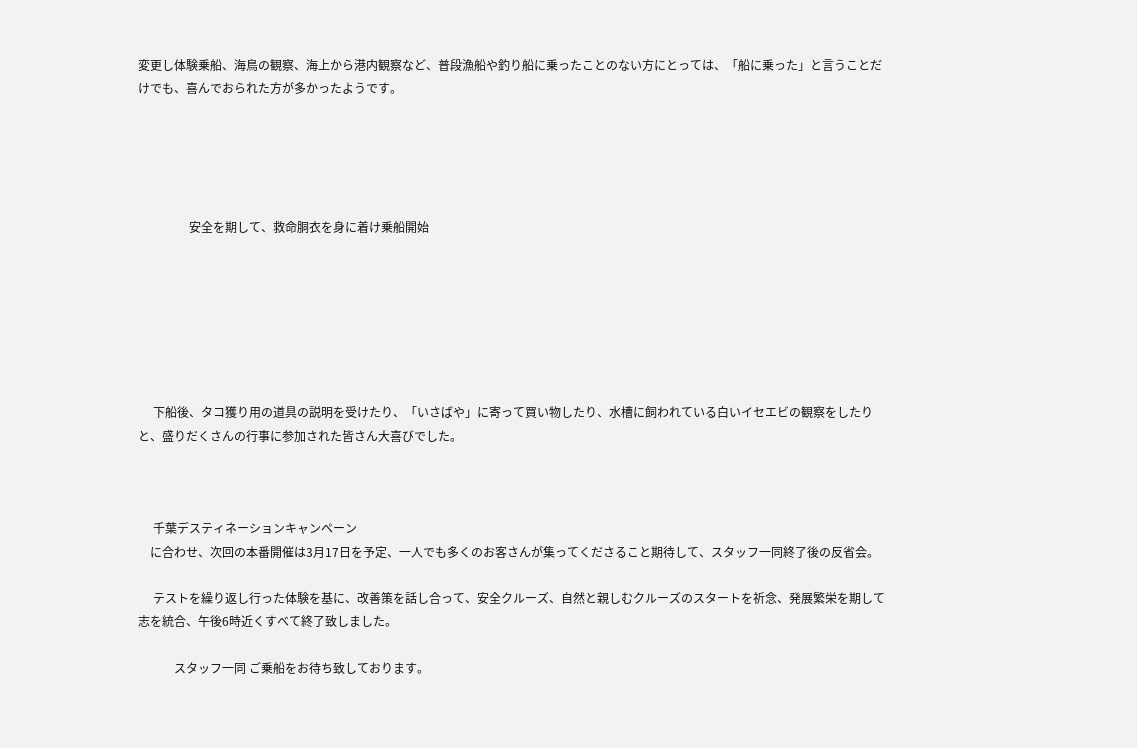変更し体験乗船、海鳥の観察、海上から港内観察など、普段漁船や釣り船に乗ったことのない方にとっては、「船に乗った」と言うことだけでも、喜んでおられた方が多かったようです。





                 安全を期して、救命胴衣を身に着け乗船開始







     下船後、タコ獲り用の道具の説明を受けたり、「いさばや」に寄って買い物したり、水槽に飼われている白いイセエビの観察をしたりと、盛りだくさんの行事に参加された皆さん大喜びでした。



     千葉デスティネーションキャンペーン
    に合わせ、次回の本番開催は3月17日を予定、一人でも多くのお客さんが集ってくださること期待して、スタッフ一同終了後の反省会。

     テストを繰り返し行った体験を基に、改善策を話し合って、安全クルーズ、自然と親しむクルーズのスタートを祈念、発展繁栄を期して志を統合、午後6時近くすべて終了致しました。

            スタッフ一同 ご乗船をお待ち致しております。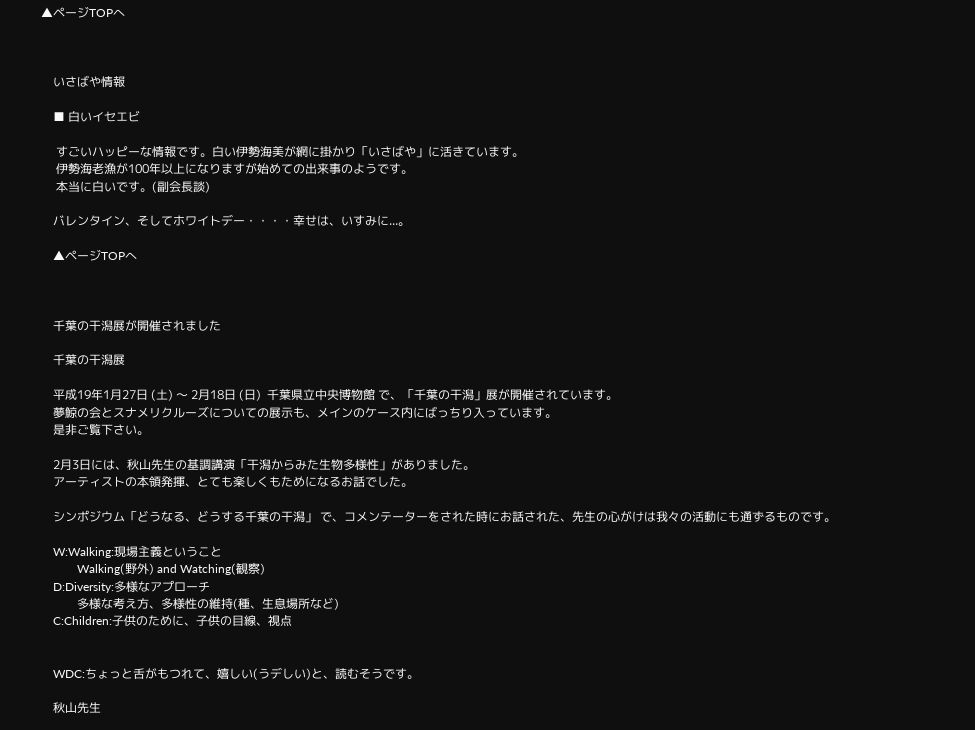▲ページTOPへ



    いさばや情報

    ■ 白いイセエビ

     すごいハッピーな情報です。白い伊勢海美が網に掛かり「いさばや」に活きています。
     伊勢海老漁が100年以上になりますが始めての出来事のようです。
     本当に白いです。(副会長談)

    バレンタイン、そしてホワイトデー・・・・幸せは、いすみに...。

    ▲ページTOPへ



    千葉の干潟展が開催されました

    千葉の干潟展

    平成19年1月27日 (土) 〜 2月18日 (日)  千葉県立中央博物館 で、「千葉の干潟」展が開催されています。
    夢鯨の会とスナメリクルーズについての展示も、メインのケース内にばっちり入っています。
    是非ご覧下さい。

    2月3日には、秋山先生の基調講演「干潟からみた生物多様性」がありました。
    アーティストの本領発揮、とても楽しくもためになるお話でした。

    シンポジウム「どうなる、どうする千葉の干潟」 で、コメンテーターをされた時にお話された、先生の心がけは我々の活動にも通ずるものです。

    W:Walking:現場主義ということ
            Walking(野外) and Watching(観察)
    D:Diversity:多様なアプローチ
            多様な考え方、多様性の維持(種、生息場所など)
    C:Children:子供のために、子供の目線、視点


    WDC:ちょっと舌がもつれて、嬉しい(うデしい)と、読むそうです。

    秋山先生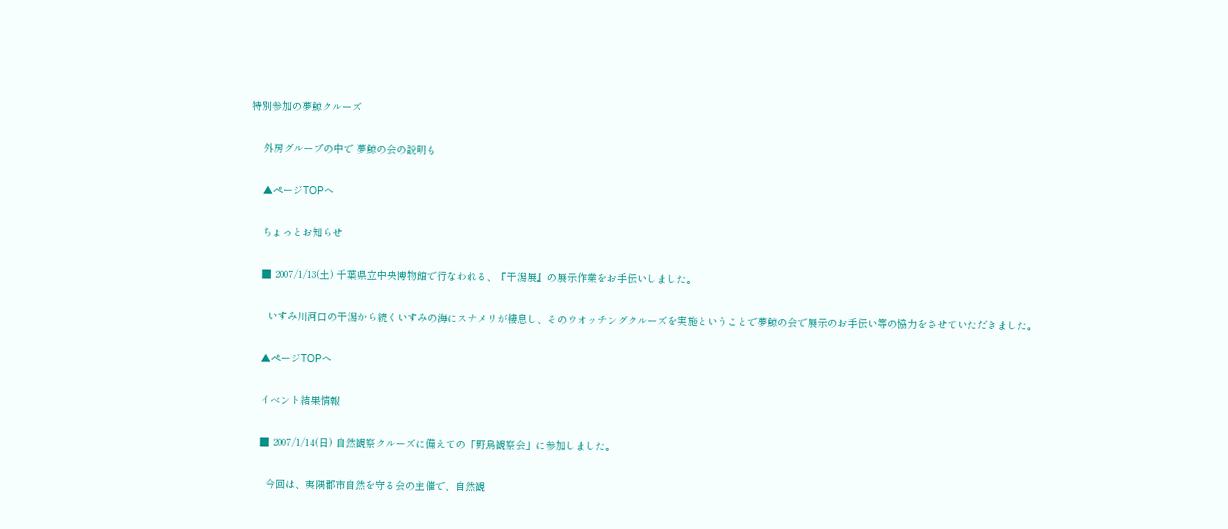特別参加の夢鯨クルーズ

    外房グループの中で 夢鯨の会の説明も

    ▲ページTOPへ

    ちょっとお知らせ

    ■ 2007/1/13(土) 千葉県立中央博物館で行なわれる、『干潟展』の展示作業をお手伝いしました。

      いすみ川河口の干潟から続くいすみの海にスナメリが棲息し、そのウオッチングクルーズを実施ということで夢鯨の会で展示のお手伝い等の協力をさせていただきました。

    ▲ページTOPへ

    イベント結果情報

    ■ 2007/1/14(日) 自然観察クルーズに備えての「野鳥観察会」に参加しました。

      今回は、夷隅郡市自然を守る会の主催で、自然観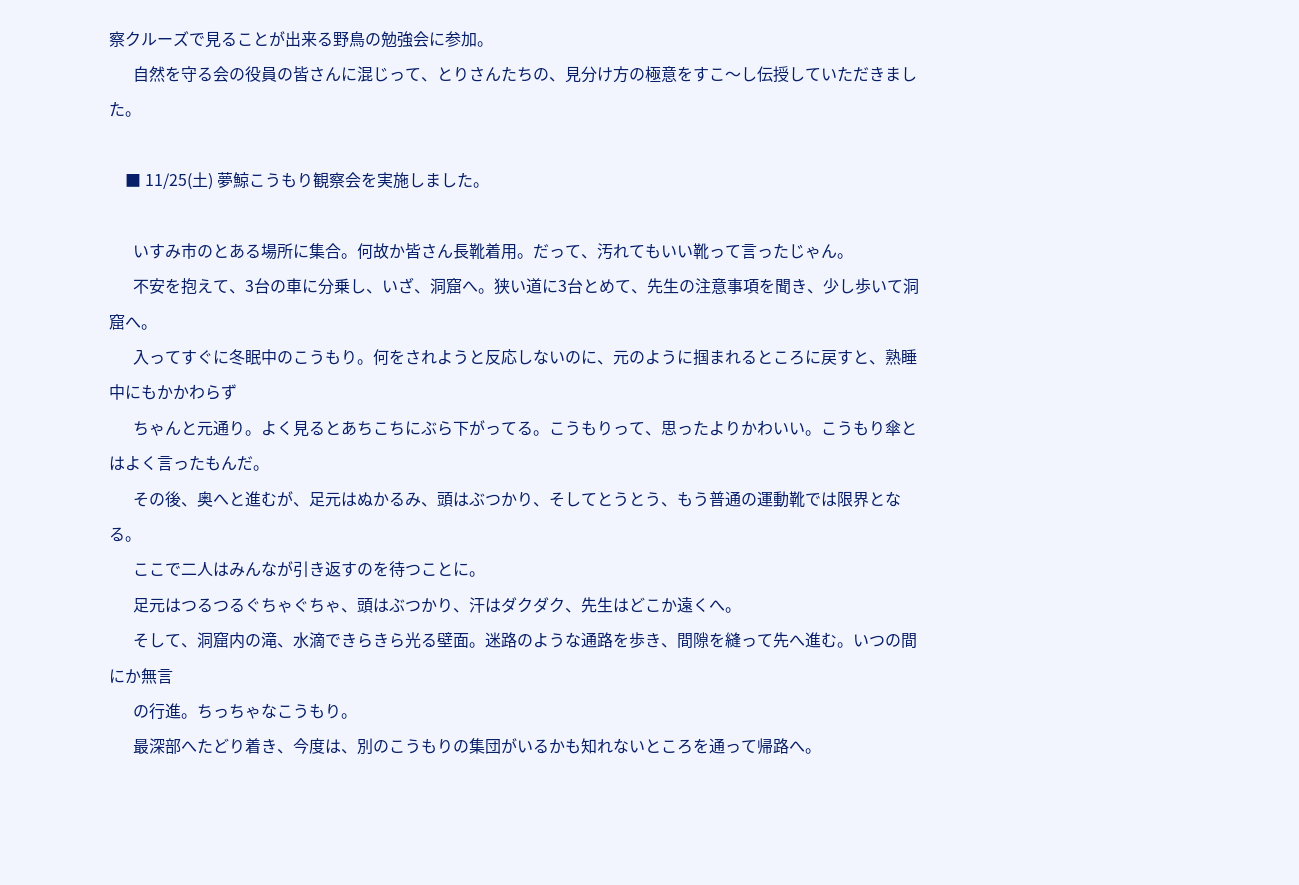察クルーズで見ることが出来る野鳥の勉強会に参加。
      自然を守る会の役員の皆さんに混じって、とりさんたちの、見分け方の極意をすこ〜し伝授していただきました。

    ■ 11/25(土) 夢鯨こうもり観察会を実施しました。

      いすみ市のとある場所に集合。何故か皆さん長靴着用。だって、汚れてもいい靴って言ったじゃん。
      不安を抱えて、3台の車に分乗し、いざ、洞窟へ。狭い道に3台とめて、先生の注意事項を聞き、少し歩いて洞窟へ。
      入ってすぐに冬眠中のこうもり。何をされようと反応しないのに、元のように掴まれるところに戻すと、熟睡中にもかかわらず
      ちゃんと元通り。よく見るとあちこちにぶら下がってる。こうもりって、思ったよりかわいい。こうもり傘とはよく言ったもんだ。
      その後、奥へと進むが、足元はぬかるみ、頭はぶつかり、そしてとうとう、もう普通の運動靴では限界となる。
      ここで二人はみんなが引き返すのを待つことに。
      足元はつるつるぐちゃぐちゃ、頭はぶつかり、汗はダクダク、先生はどこか遠くへ。
      そして、洞窟内の滝、水滴できらきら光る壁面。迷路のような通路を歩き、間隙を縫って先へ進む。いつの間にか無言
      の行進。ちっちゃなこうもり。
      最深部へたどり着き、今度は、別のこうもりの集団がいるかも知れないところを通って帰路へ。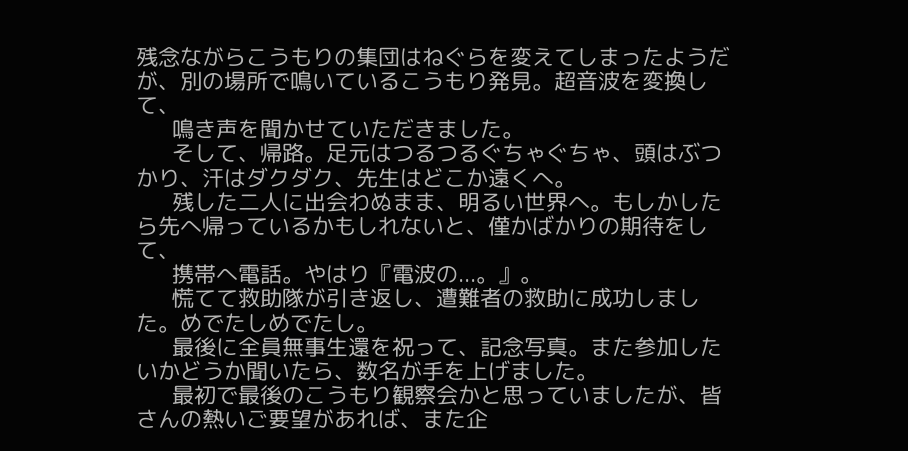残念ながらこうもりの集団はねぐらを変えてしまったようだが、別の場所で鳴いているこうもり発見。超音波を変換して、
      鳴き声を聞かせていただきました。
      そして、帰路。足元はつるつるぐちゃぐちゃ、頭はぶつかり、汗はダクダク、先生はどこか遠くへ。
      残した二人に出会わぬまま、明るい世界へ。もしかしたら先へ帰っているかもしれないと、僅かばかりの期待をして、
      携帯へ電話。やはり『電波の...。』。
      慌てて救助隊が引き返し、遭難者の救助に成功しました。めでたしめでたし。
      最後に全員無事生還を祝って、記念写真。また参加したいかどうか聞いたら、数名が手を上げました。
      最初で最後のこうもり観察会かと思っていましたが、皆さんの熱いご要望があれば、また企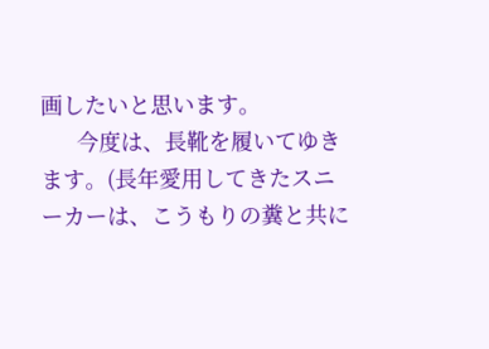画したいと思います。
      今度は、長靴を履いてゆきます。(長年愛用してきたスニーカーは、こうもりの糞と共に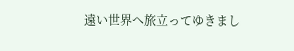遠い世界へ旅立ってゆきまし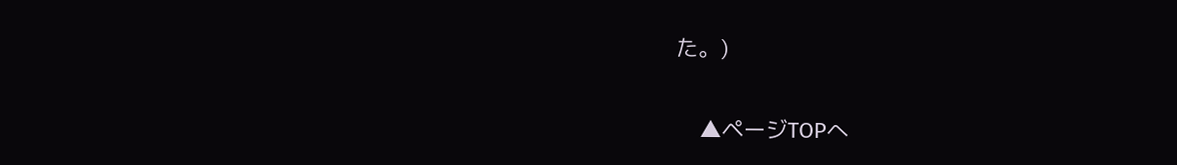た。)

    ▲ページTOPへ